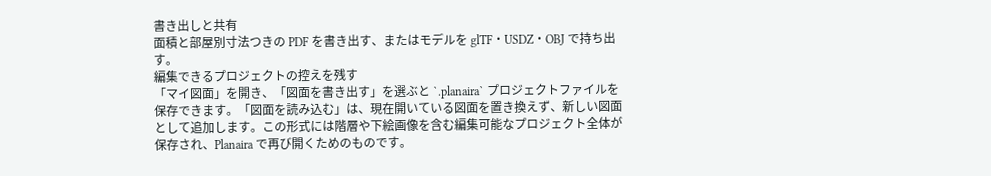書き出しと共有
面積と部屋別寸法つきの PDF を書き出す、またはモデルを glTF・USDZ・OBJ で持ち出す。
編集できるプロジェクトの控えを残す
「マイ図面」を開き、「図面を書き出す」を選ぶと `.planaira` プロジェクトファイルを保存できます。「図面を読み込む」は、現在開いている図面を置き換えず、新しい図面として追加します。この形式には階層や下絵画像を含む編集可能なプロジェクト全体が保存され、Planaira で再び開くためのものです。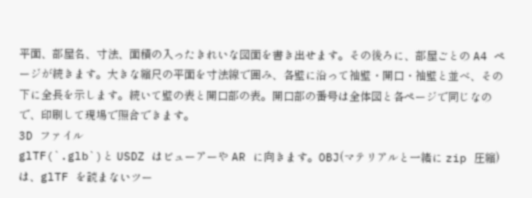平面、部屋名、寸法、面積の入ったきれいな図面を書き出せます。その後ろに、部屋ごとの A4 ページが続きます。大きな縮尺の平面を寸法線で囲み、各壁に沿って袖壁・開口・袖壁と並べ、その下に全長を示します。続いて壁の表と開口部の表。開口部の番号は全体図と各ページで同じなので、印刷して現場で照合できます。
3D ファイル
glTF(`.glb`)と USDZ はビューアーや AR に向きます。OBJ(マテリアルと一緒に zip 圧縮)は、glTF を読まないツー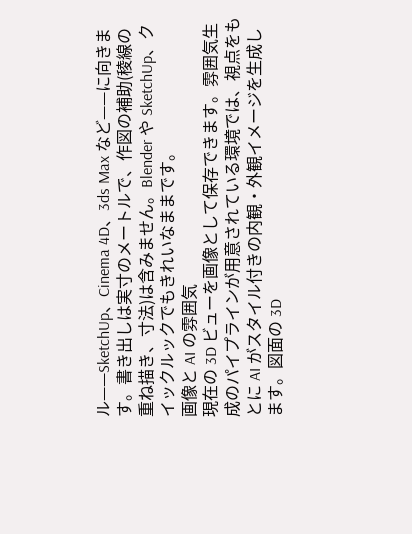ル——SketchUp、Cinema 4D、3ds Max など——に向きます。書き出しは実寸のメートルで、作図の補助(稜線の重ね描き、寸法)は含みません。Blender や SketchUp、クイックルックでもきれいなままです。
画像と AI の雰囲気
現在の 3D ビューを画像として保存できます。雰囲気生成のパイプラインが用意されている環境では、視点をもとに AI がスタイル付きの内観・外観イメージを生成します。図面の 3D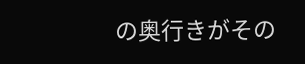の奥行きがその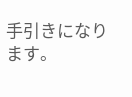手引きになります。